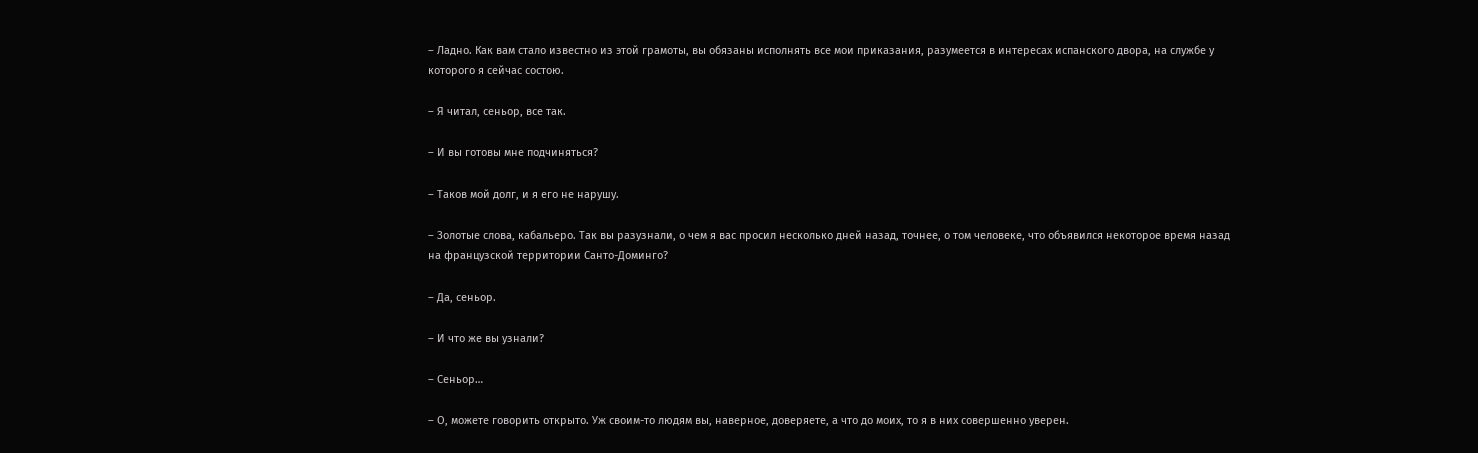– Ладно. Как вам стало известно из этой грамоты, вы обязаны исполнять все мои приказания, разумеется в интересах испанского двора, на службе у которого я сейчас состою.

– Я читал, сеньор, все так.

– И вы готовы мне подчиняться?

– Таков мой долг, и я его не нарушу.

– Золотые слова, кабальеро. Так вы разузнали, о чем я вас просил несколько дней назад, точнее, о том человеке, что объявился некоторое время назад на французской территории Санто-Доминго?

– Да, сеньор.

– И что же вы узнали?

– Сеньор…

– О, можете говорить открыто. Уж своим-то людям вы, наверное, доверяете, а что до моих, то я в них совершенно уверен.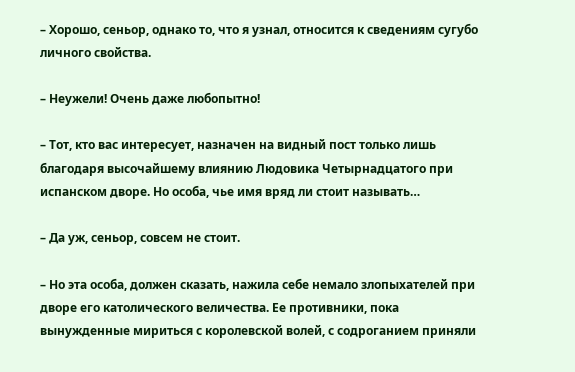– Хорошо, сеньор, однако то, что я узнал, относится к сведениям сугубо личного свойства.

– Неужели! Очень даже любопытно!

– Тот, кто вас интересует, назначен на видный пост только лишь благодаря высочайшему влиянию Людовика Четырнадцатого при испанском дворе. Но особа, чье имя вряд ли стоит называть…

– Да уж, сеньор, совсем не стоит.

– Но эта особа, должен сказать, нажила себе немало злопыхателей при дворе его католического величества. Ее противники, пока вынужденные мириться с королевской волей, с содроганием приняли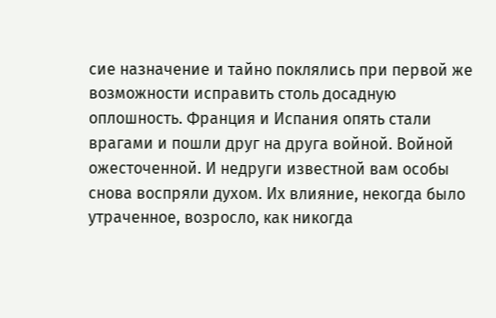сие назначение и тайно поклялись при первой же возможности исправить столь досадную оплошность. Франция и Испания опять стали врагами и пошли друг на друга войной. Войной ожесточенной. И недруги известной вам особы снова воспряли духом. Их влияние, некогда было утраченное, возросло, как никогда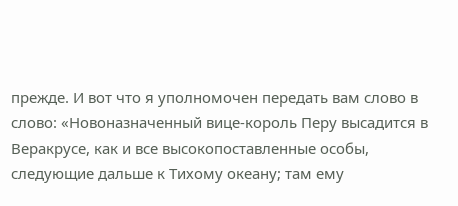прежде. И вот что я уполномочен передать вам слово в слово: «Новоназначенный вице-король Перу высадится в Веракрусе, как и все высокопоставленные особы, следующие дальше к Тихому океану; там ему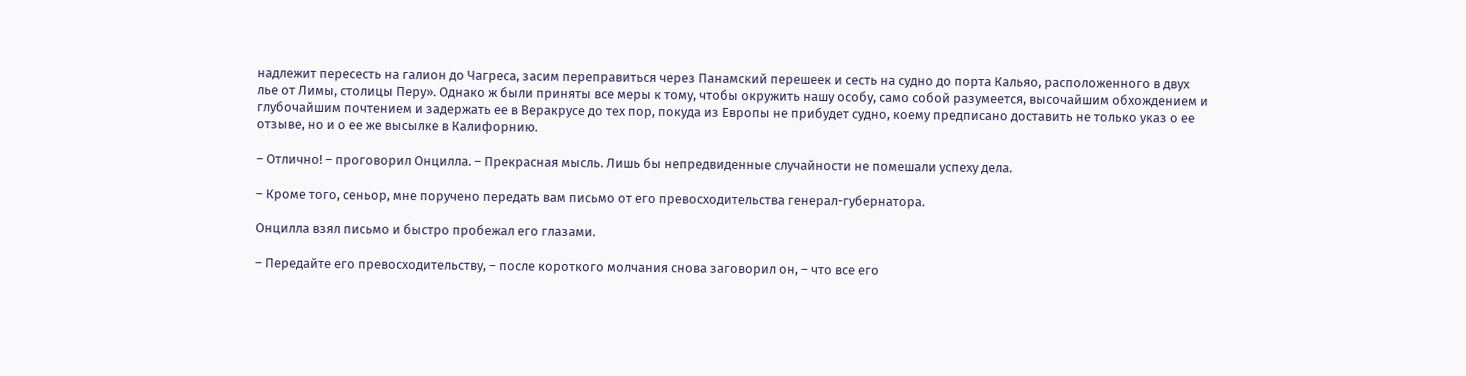надлежит пересесть на галион до Чагреса, засим переправиться через Панамский перешеек и сесть на судно до порта Кальяо, расположенного в двух лье от Лимы, столицы Перу». Однако ж были приняты все меры к тому, чтобы окружить нашу особу, само собой разумеется, высочайшим обхождением и глубочайшим почтением и задержать ее в Веракрусе до тех пор, покуда из Европы не прибудет судно, коему предписано доставить не только указ о ее отзыве, но и о ее же высылке в Калифорнию.

– Отлично! – проговорил Онцилла. – Прекрасная мысль. Лишь бы непредвиденные случайности не помешали успеху дела.

– Кроме того, сеньор, мне поручено передать вам письмо от его превосходительства генерал-губернатора.

Онцилла взял письмо и быстро пробежал его глазами.

– Передайте его превосходительству, – после короткого молчания снова заговорил он, – что все его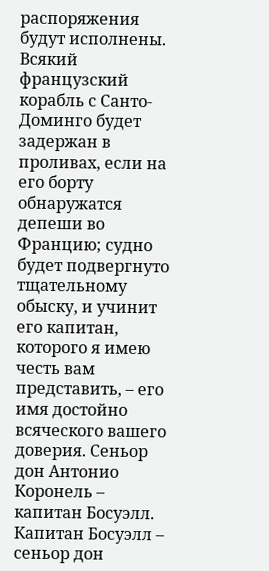распоряжения будут исполнены. Всякий французский корабль с Санто-Доминго будет задержан в проливах, если на его борту обнаружатся депеши во Францию; судно будет подвергнуто тщательному обыску, и учинит его капитан, которого я имею честь вам представить, – его имя достойно всяческого вашего доверия. Сеньор дон Антонио Коронель – капитан Босуэлл. Капитан Босуэлл – сеньор дон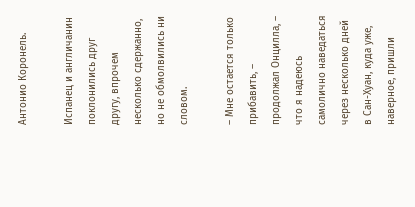Антонио Коронель.

Испанец и англичанин поклонились друг другу, впрочем несколько сдержанно, но не обмолвились ни словом.

– Мне остается только прибавить, – продолжал Онцилла, – что я надеюсь самолично наведаться через несколько дней в Сан-Хуан, куда уже, наверное, пришли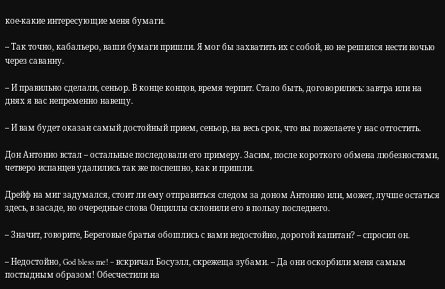кое-какие интересующие меня бумаги.

– Так точно, кабальеро, ваши бумаги пришли. Я мог бы захватить их с собой, но не решился нести ночью через саванну.

– И правильно сделали, сеньор. В конце концов, время терпит. Стало быть, договорились: завтра или на днях я вас непременно навещу.

– И вам будет оказан самый достойный прием, сеньор, на весь срок, что вы пожелаете у нас отгостить.

Дон Антонио встал – остальные последовали его примеру. Засим, после короткого обмена любезностями, четверо испанцев удалились так же поспешно, как и пришли.

Дрейф на миг задумался, стоит ли ему отправиться следом за доном Антонио или, может, лучше остаться здесь, в засаде, но очередные слова Онциллы склонили его в пользу последнего.

– Значит, говорите, Береговые братья обошлись с вами недостойно, дорогой капитан? – спросил он.

– Недостойно, God bless me! – вскричал Босуэлл, скрежеща зубами. – Да они оскорбили меня самым постыдным образом! Обесчестили на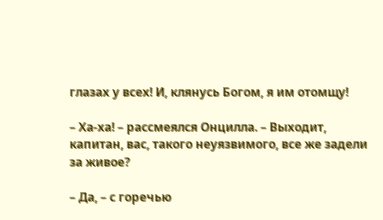глазах у всех! И, клянусь Богом, я им отомщу!

– Ха-ха! – рассмеялся Онцилла. – Выходит, капитан, вас, такого неуязвимого, все же задели за живое?

– Да, – с горечью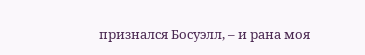признался Босуэлл, – и рана моя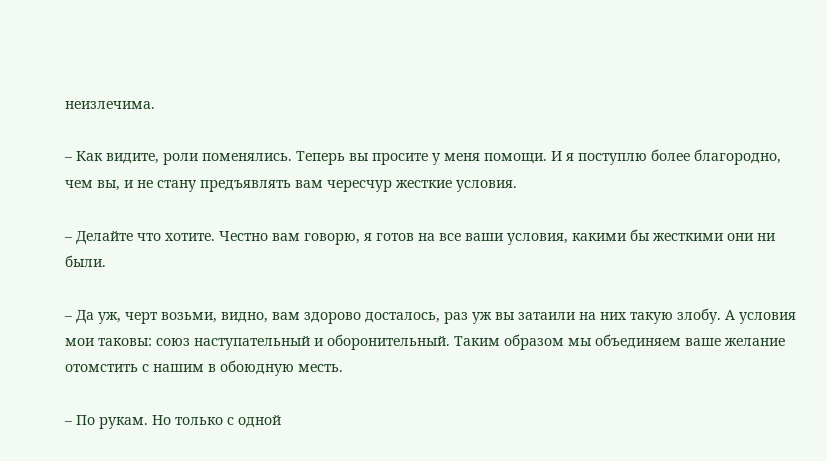неизлечима.

– Как видите, роли поменялись. Теперь вы просите у меня помощи. И я поступлю более благородно, чем вы, и не стану предъявлять вам чересчур жесткие условия.

– Делайте что хотите. Честно вам говорю, я готов на все ваши условия, какими бы жесткими они ни были.

– Да уж, черт возьми, видно, вам здорово досталось, раз уж вы затаили на них такую злобу. А условия мои таковы: союз наступательный и оборонительный. Таким образом мы объединяем ваше желание отомстить с нашим в обоюдную месть.

– По рукам. Но только с одной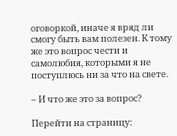оговоркой, иначе я вряд ли смогу быть вам полезен. К тому же это вопрос чести и самолюбия, которыми я не поступлюсь ни за что на свете.

– И что же это за вопрос?

Перейти на страницу: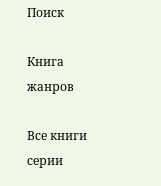Поиск

Книга жанров

Все книги серии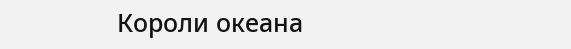Короли океана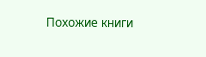Похожие книги